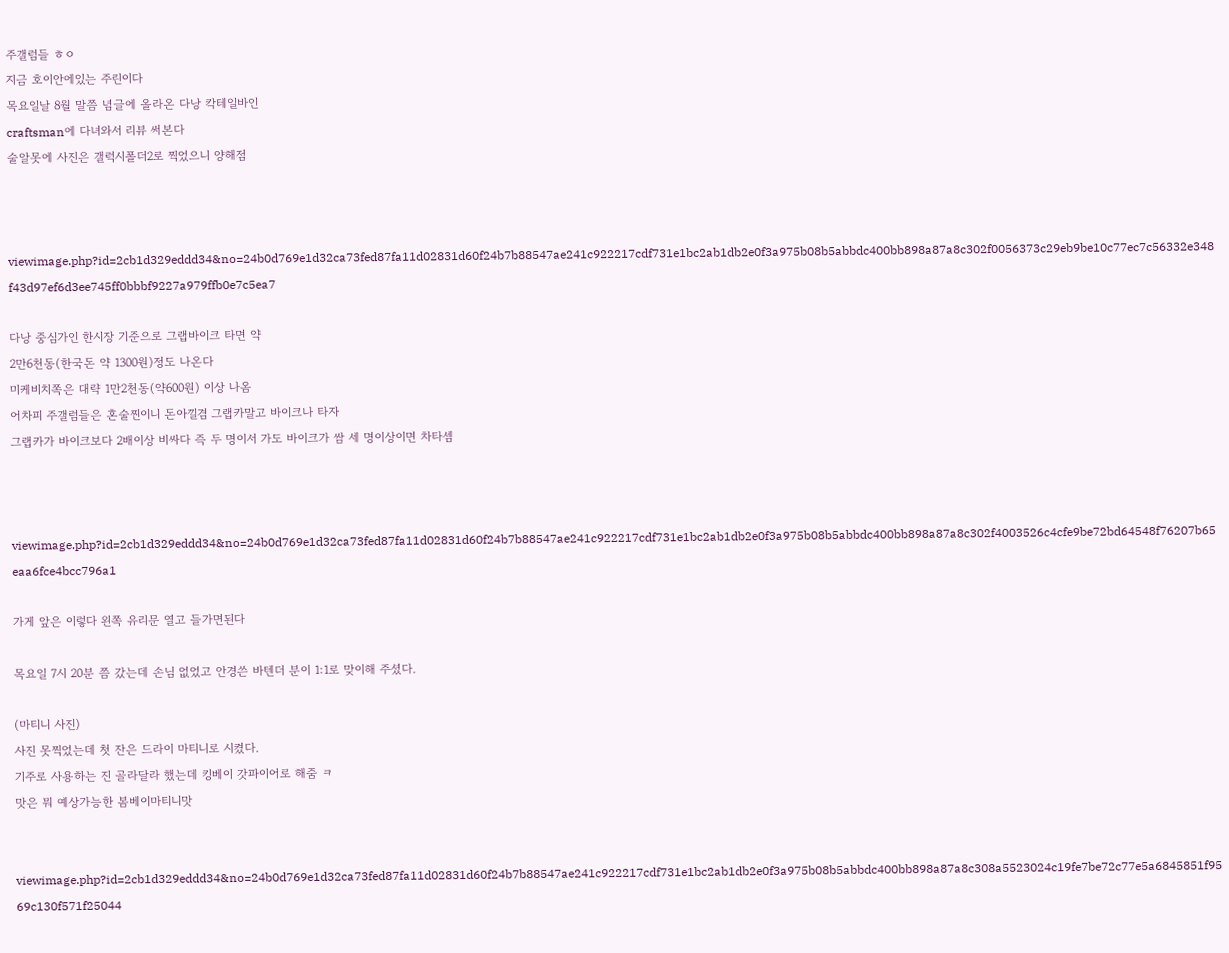주갤럼들 ㅎㅇ
지금 호이안에있는 주린이다
목요일날 8월 말쯤 념글에 올라온 다낭 칵테일바인
craftsman에 다녀와서 리뷰 써본다
술알못에 사진은 갤럭시폴더2로 찍었으니 양해점



viewimage.php?id=2cb1d329eddd34&no=24b0d769e1d32ca73fed87fa11d02831d60f24b7b88547ae241c922217cdf731e1bc2ab1db2e0f3a975b08b5abbdc400bb898a87a8c302f0056373c29eb9be10c77ec7c56332e348f43d97ef6d3ee745ff0bbbf9227a979ffb0e7c5ea7

다낭 중심가인 한시장 기준으로 그랩바이크 타면 약
2만6천동(한국돈 약 1300원)정도 나온다
미케비치쪽은 대략 1만2천동(약600원) 이상 나옴
어차피 주갤럼들은 혼술찐이니 돈아낄겸 그랩카말고 바이크나 타자
그랩카가 바이크보다 2배이상 비싸다 즉 두 명이서 가도 바이크가 쌈 세 명이상이면 차타셈



viewimage.php?id=2cb1d329eddd34&no=24b0d769e1d32ca73fed87fa11d02831d60f24b7b88547ae241c922217cdf731e1bc2ab1db2e0f3a975b08b5abbdc400bb898a87a8c302f4003526c4cfe9be72bd64548f76207b65eaa6fce4bcc796a1

가게 앞은 이렇다 왼쪽 유리문 열고 들가면된다

목요일 7시 20분 쯤 갔는데 손님 없었고 안경쓴 바텐더 분이 1:1로 맞이해 주셨다.

(마티니 사진)
사진 못찍었는데 첫 잔은 드라이 마티니로 시켰다.
기주로 사용하는 진 골라달라 했는데 킹베이 갓파이어로 해줌 ㅋ
맛은 뭐 예상가능한 봄베이마티니맛


viewimage.php?id=2cb1d329eddd34&no=24b0d769e1d32ca73fed87fa11d02831d60f24b7b88547ae241c922217cdf731e1bc2ab1db2e0f3a975b08b5abbdc400bb898a87a8c308a5523024c19fe7be72c77e5a6845851f9569c130f571f25044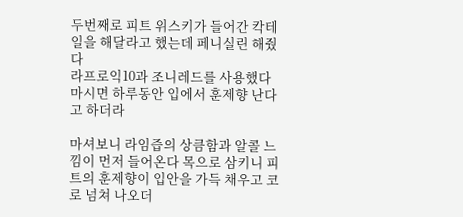두번째로 피트 위스키가 들어간 칵테일을 해달라고 했는데 페니실린 해줬다
라프로익10과 조니레드를 사용했다 마시면 하루동안 입에서 훈제향 난다고 하더라

마셔보니 라임즙의 상큼함과 알콜 느낌이 먼저 들어온다 목으로 삼키니 피트의 훈제향이 입안을 가득 채우고 코로 넘쳐 나오더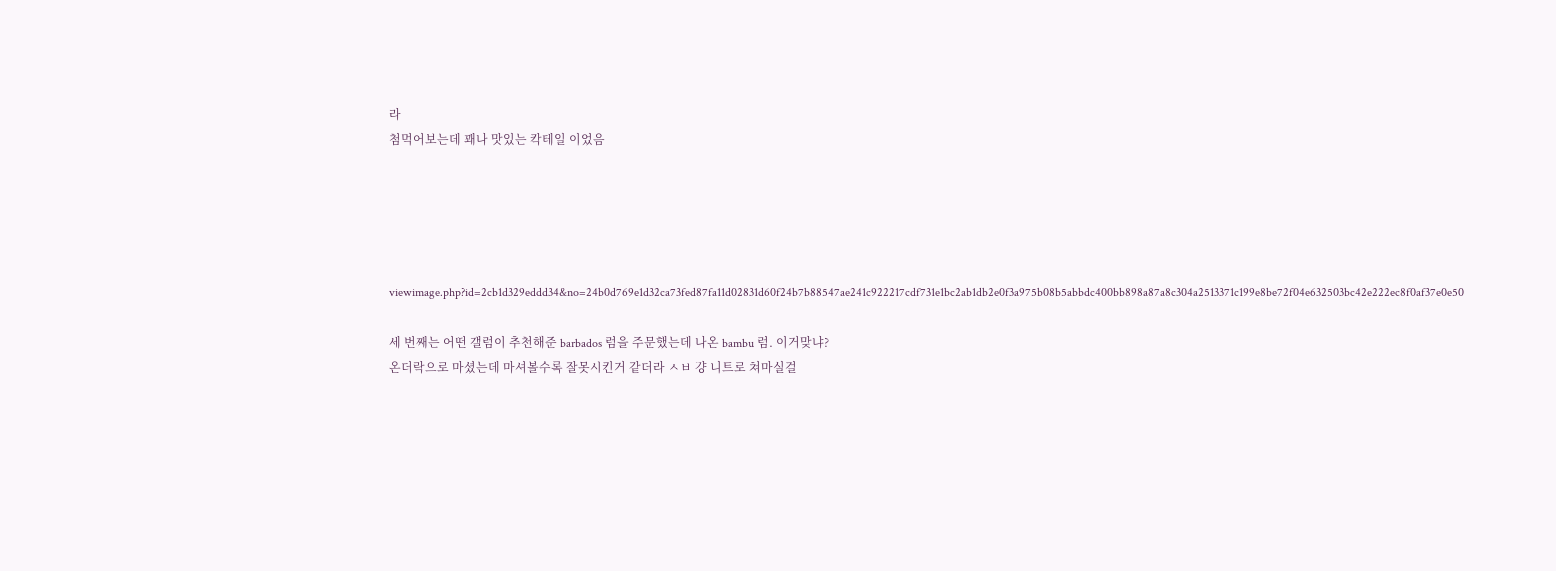라
첨먹어보는데 꽤나 맛있는 칵테일 이었음





viewimage.php?id=2cb1d329eddd34&no=24b0d769e1d32ca73fed87fa11d02831d60f24b7b88547ae241c922217cdf731e1bc2ab1db2e0f3a975b08b5abbdc400bb898a87a8c304a2513371c199e8be72f04e632503bc42e222ec8f0af37e0e50

세 번째는 어떤 갤럼이 추천해준 barbados 럼을 주문했는데 나온 bambu 럼. 이거맞냐?
온더락으로 마셨는데 마셔볼수록 잘못시킨거 같더라 ㅅㅂ 걍 니트로 쳐마실걸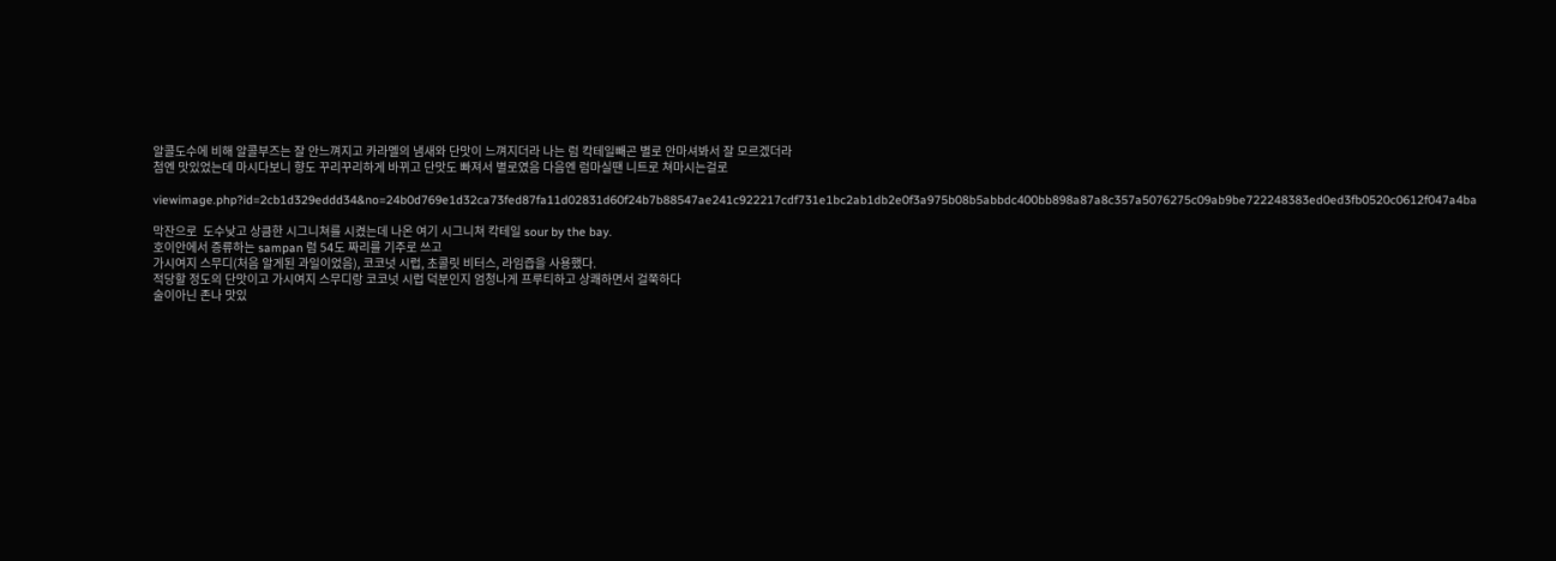알콜도수에 비해 알콜부즈는 잘 안느껴지고 카라멜의 냄새와 단맛이 느껴지더라 나는 럼 칵테일빼곤 별로 안마셔봐서 잘 모르겠더라
첨엔 맛있었는데 마시다보니 향도 꾸리꾸리하게 바뀌고 단맛도 빠져서 별로였음 다음엔 럼마실땐 니트로 쳐마시는걸로

viewimage.php?id=2cb1d329eddd34&no=24b0d769e1d32ca73fed87fa11d02831d60f24b7b88547ae241c922217cdf731e1bc2ab1db2e0f3a975b08b5abbdc400bb898a87a8c357a5076275c09ab9be722248383ed0ed3fb0520c0612f047a4ba

막잔으로  도수낮고 상큼한 시그니쳐를 시켰는데 나온 여기 시그니쳐 칵테일 sour by the bay.
호이안에서 증류하는 sampan 럼 54도 짜리를 기주로 쓰고
가시여지 스무디(처음 알게된 과일이었음), 코코넛 시럽, 초콜릿 비터스, 라임즙을 사용했다.
적당할 정도의 단맛이고 가시여지 스무디랑 코코넛 시럽 덕분인지 엄청나게 프루티하고 상쾌하면서 걸쭉하다
술이아닌 존나 맛있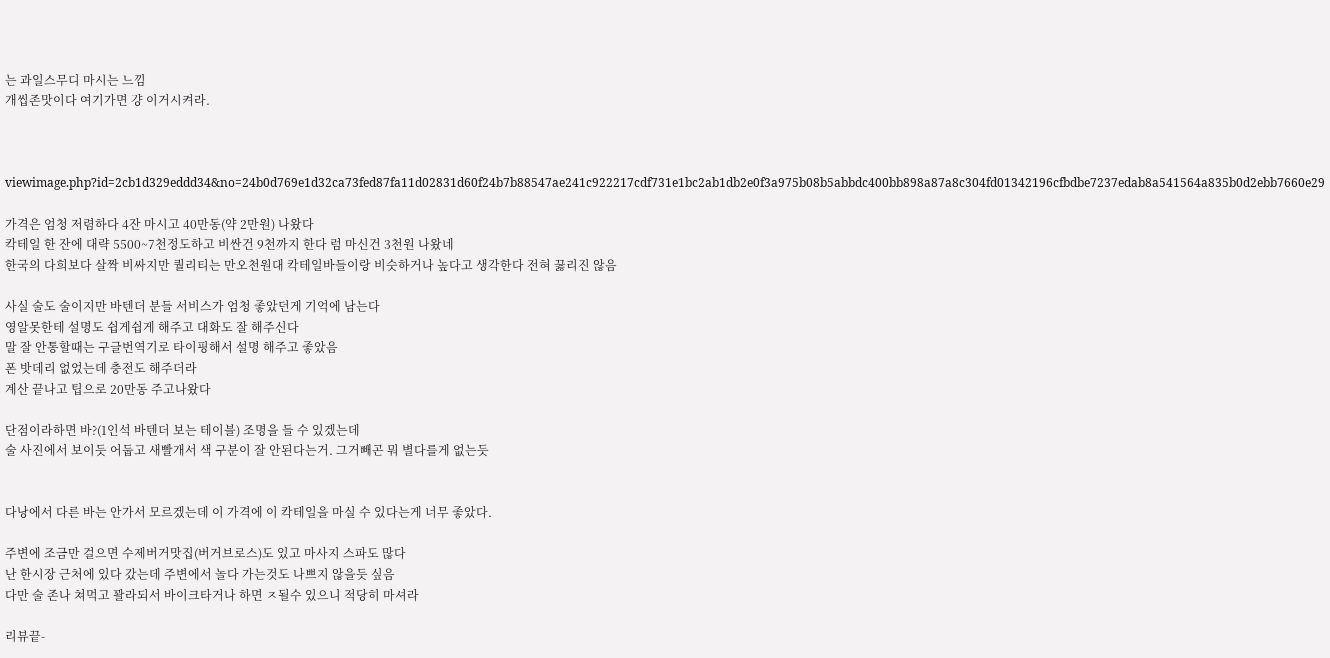는 과일스무디 마시는 느낌
개씹존맛이다 여기가면 걍 이거시켜라.



viewimage.php?id=2cb1d329eddd34&no=24b0d769e1d32ca73fed87fa11d02831d60f24b7b88547ae241c922217cdf731e1bc2ab1db2e0f3a975b08b5abbdc400bb898a87a8c304fd01342196cfbdbe7237edab8a541564a835b0d2ebb7660e29

가격은 엄청 저렴하다 4잔 마시고 40만동(약 2만원) 나왔다
칵테일 한 잔에 대략 5500~7천정도하고 비싼건 9천까지 한다 럼 마신건 3천원 나왔네
한국의 다희보다 살짝 비싸지만 퀄리티는 만오천원대 칵테일바들이랑 비슷하거나 높다고 생각한다 전혀 꿇리진 않음

사실 술도 술이지만 바텐더 분들 서비스가 엄청 좋았던게 기억에 남는다
영알못한테 설명도 쉽게쉽게 해주고 대화도 잘 해주신다
말 잘 안통할때는 구글번역기로 타이핑해서 설명 해주고 좋았음
폰 밧데리 없었는데 충전도 해주더라
계산 끝나고 팁으로 20만동 주고나왔다

단점이라하면 바?(1인석 바텐더 보는 테이블) 조명을 들 수 있겠는데
술 사진에서 보이듯 어둡고 새빨개서 색 구분이 잘 안된다는거. 그거빼곤 뭐 별다를게 없는듯


다낭에서 다른 바는 안가서 모르겠는데 이 가격에 이 칵테일을 마실 수 있다는게 너무 좋았다.

주변에 조금만 걸으면 수제버거맛집(버거브로스)도 있고 마사지 스파도 많다
난 한시장 근처에 있다 갔는데 주변에서 놀다 가는것도 나쁘지 않을듯 싶음
다만 술 존나 쳐먹고 꽐라되서 바이크타거나 하면 ㅈ될수 있으니 적당히 마셔라

리뷰끝-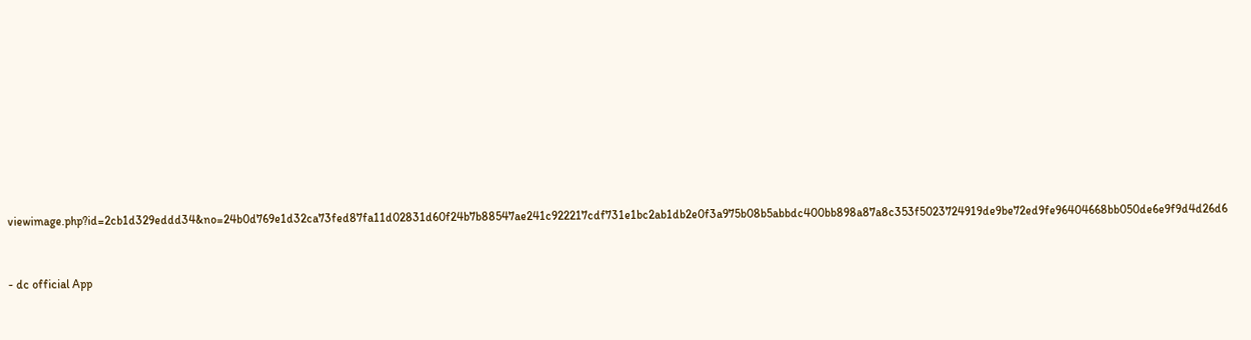viewimage.php?id=2cb1d329eddd34&no=24b0d769e1d32ca73fed87fa11d02831d60f24b7b88547ae241c922217cdf731e1bc2ab1db2e0f3a975b08b5abbdc400bb898a87a8c353f5023724919de9be72ed9fe96404668bb050de6e9f9d4d26d6


- dc official App